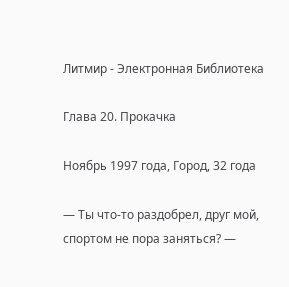Литмир - Электронная Библиотека

Глава 20. Прокачка

Ноябрь 1997 года, Город, 32 года

— Ты что-то раздобрел, друг мой, спортом не пора заняться? —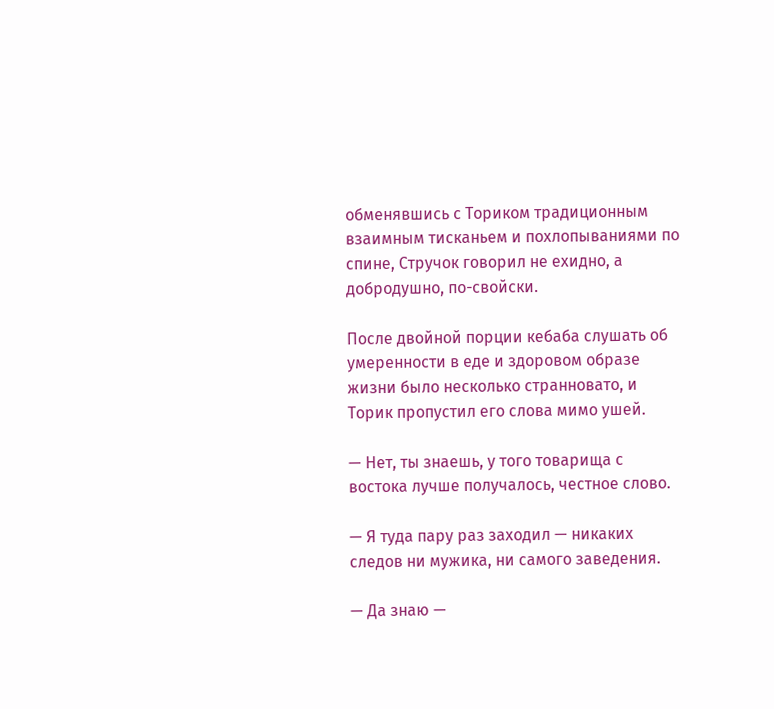обменявшись с Ториком традиционным взаимным тисканьем и похлопываниями по спине, Стручок говорил не ехидно, а добродушно, по-свойски.

После двойной порции кебаба слушать об умеренности в еде и здоровом образе жизни было несколько странновато, и Торик пропустил его слова мимо ушей.

— Нет, ты знаешь, у того товарища с востока лучше получалось, честное слово.

— Я туда пару раз заходил — никаких следов ни мужика, ни самого заведения.

— Да знаю —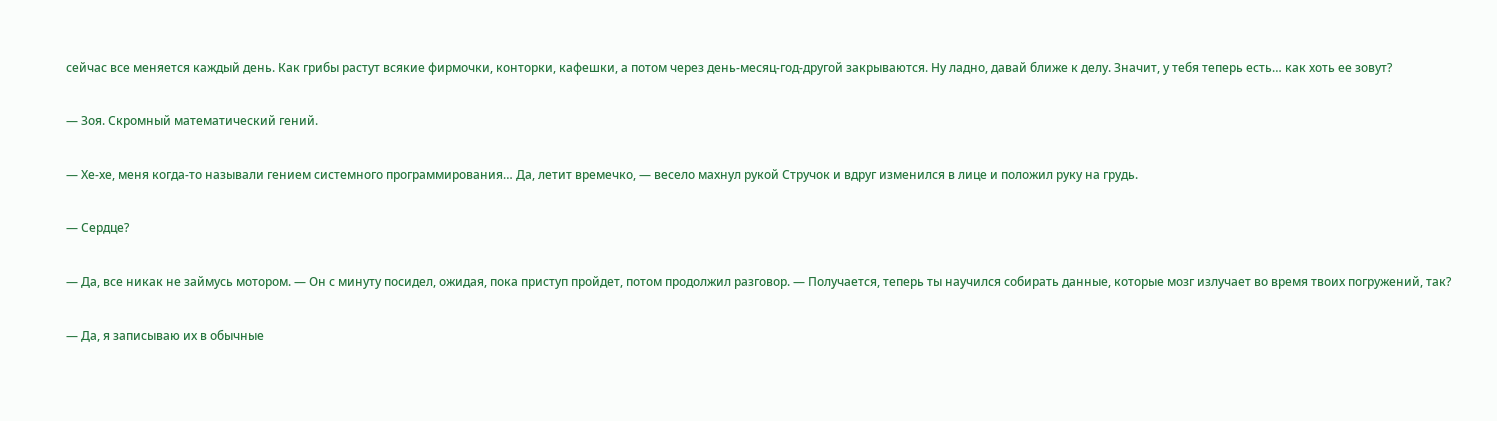сейчас все меняется каждый день. Как грибы растут всякие фирмочки, конторки, кафешки, а потом через день-месяц-год-другой закрываются. Ну ладно, давай ближе к делу. Значит, у тебя теперь есть… как хоть ее зовут?

— Зоя. Скромный математический гений.

— Хе-хе, меня когда-то называли гением системного программирования… Да, летит времечко, — весело махнул рукой Стручок и вдруг изменился в лице и положил руку на грудь.

— Сердце?

— Да, все никак не займусь мотором. — Он с минуту посидел, ожидая, пока приступ пройдет, потом продолжил разговор. — Получается, теперь ты научился собирать данные, которые мозг излучает во время твоих погружений, так?

— Да, я записываю их в обычные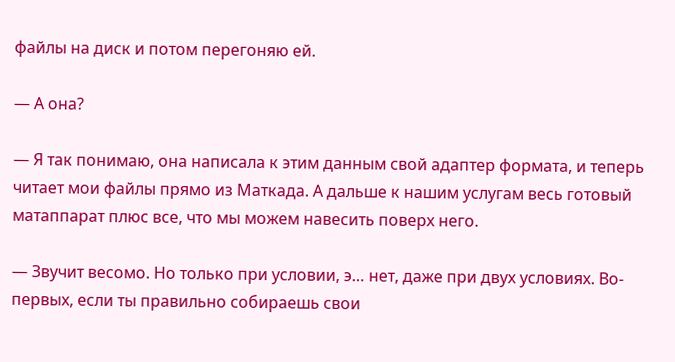файлы на диск и потом перегоняю ей.

— А она?

— Я так понимаю, она написала к этим данным свой адаптер формата, и теперь читает мои файлы прямо из Маткада. А дальше к нашим услугам весь готовый матаппарат плюс все, что мы можем навесить поверх него.

— Звучит весомо. Но только при условии, э… нет, даже при двух условиях. Во-первых, если ты правильно собираешь свои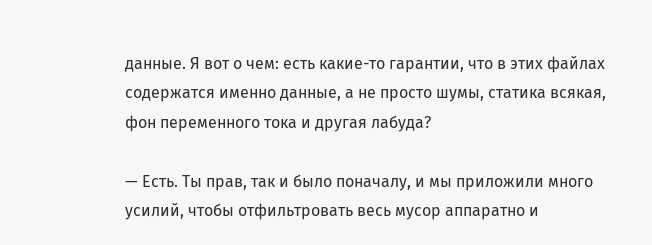данные. Я вот о чем: есть какие-то гарантии, что в этих файлах содержатся именно данные, а не просто шумы, статика всякая, фон переменного тока и другая лабуда?

— Есть. Ты прав, так и было поначалу, и мы приложили много усилий, чтобы отфильтровать весь мусор аппаратно и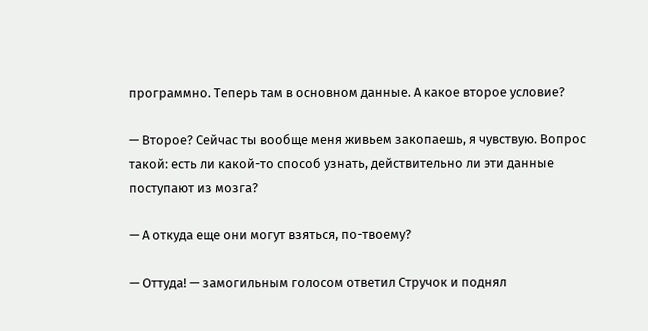программно. Теперь там в основном данные. А какое второе условие?

— Второе? Сейчас ты вообще меня живьем закопаешь, я чувствую. Вопрос такой: есть ли какой-то способ узнать, действительно ли эти данные поступают из мозга?

— А откуда еще они могут взяться, по-твоему?

— Оттуда! — замогильным голосом ответил Стручок и поднял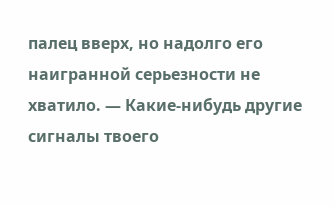палец вверх, но надолго его наигранной серьезности не хватило. — Какие-нибудь другие сигналы твоего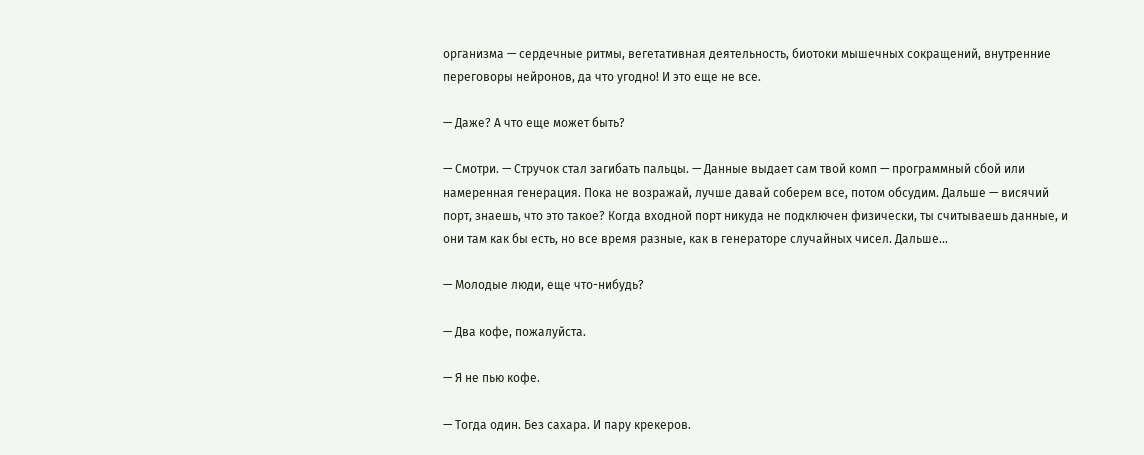организма — сердечные ритмы, вегетативная деятельность, биотоки мышечных сокращений, внутренние переговоры нейронов, да что угодно! И это еще не все.

— Даже? А что еще может быть?

— Смотри. — Стручок стал загибать пальцы. — Данные выдает сам твой комп — программный сбой или намеренная генерация. Пока не возражай, лучше давай соберем все, потом обсудим. Дальше — висячий порт, знаешь, что это такое? Когда входной порт никуда не подключен физически, ты считываешь данные, и они там как бы есть, но все время разные, как в генераторе случайных чисел. Дальше…

— Молодые люди, еще что-нибудь?

— Два кофе, пожалуйста.

— Я не пью кофе.

— Тогда один. Без сахара. И пару крекеров.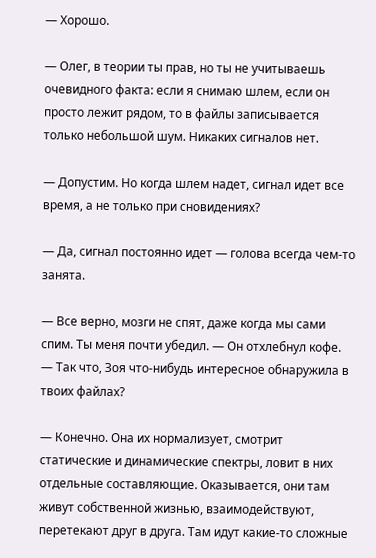— Хорошо.

— Олег, в теории ты прав, но ты не учитываешь очевидного факта: если я снимаю шлем, если он просто лежит рядом, то в файлы записывается только небольшой шум. Никаких сигналов нет.

— Допустим. Но когда шлем надет, сигнал идет все время, а не только при сновидениях?

— Да, сигнал постоянно идет — голова всегда чем-то занята.

— Все верно, мозги не спят, даже когда мы сами спим. Ты меня почти убедил. — Он отхлебнул кофе. — Так что, Зоя что-нибудь интересное обнаружила в твоих файлах?

— Конечно. Она их нормализует, смотрит статические и динамические спектры, ловит в них отдельные составляющие. Оказывается, они там живут собственной жизнью, взаимодействуют, перетекают друг в друга. Там идут какие-то сложные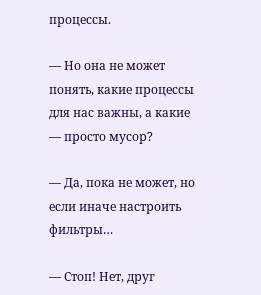процессы.

— Но она не может понять, какие процессы для нас важны, а какие — просто мусор?

— Да, пока не может, но если иначе настроить фильтры…

— Стоп! Нет, друг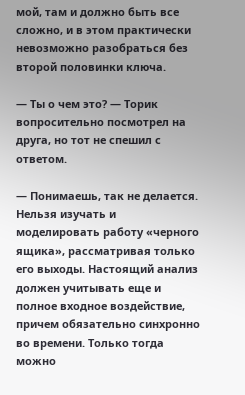мой, там и должно быть все сложно, и в этом практически невозможно разобраться без второй половинки ключа.

— Ты о чем это? — Торик вопросительно посмотрел на друга, но тот не спешил с ответом.

— Понимаешь, так не делается. Нельзя изучать и моделировать работу «черного ящика», рассматривая только его выходы. Настоящий анализ должен учитывать еще и полное входное воздействие, причем обязательно синхронно во времени. Только тогда можно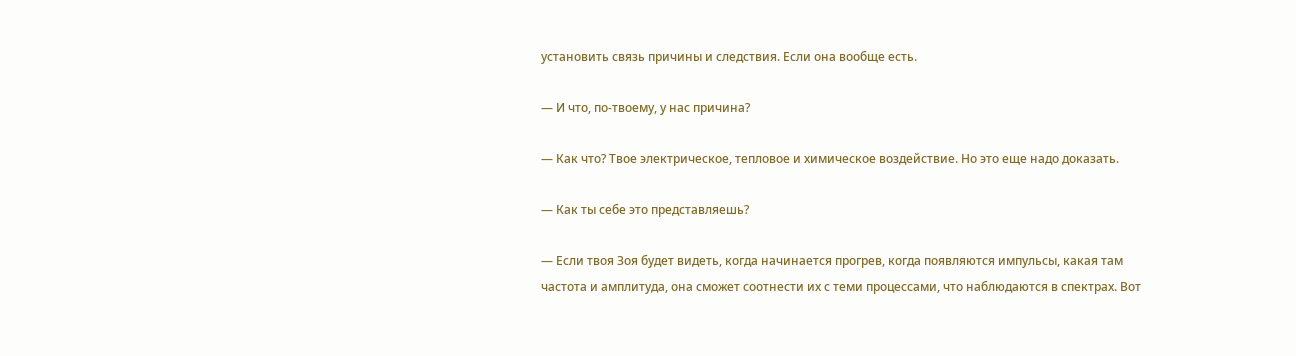установить связь причины и следствия. Если она вообще есть.

— И что, по-твоему, у нас причина?

— Как что? Твое электрическое, тепловое и химическое воздействие. Но это еще надо доказать.

— Как ты себе это представляешь?

— Если твоя Зоя будет видеть, когда начинается прогрев, когда появляются импульсы, какая там частота и амплитуда, она сможет соотнести их с теми процессами, что наблюдаются в спектрах. Вот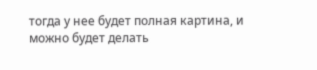тогда у нее будет полная картина, и можно будет делать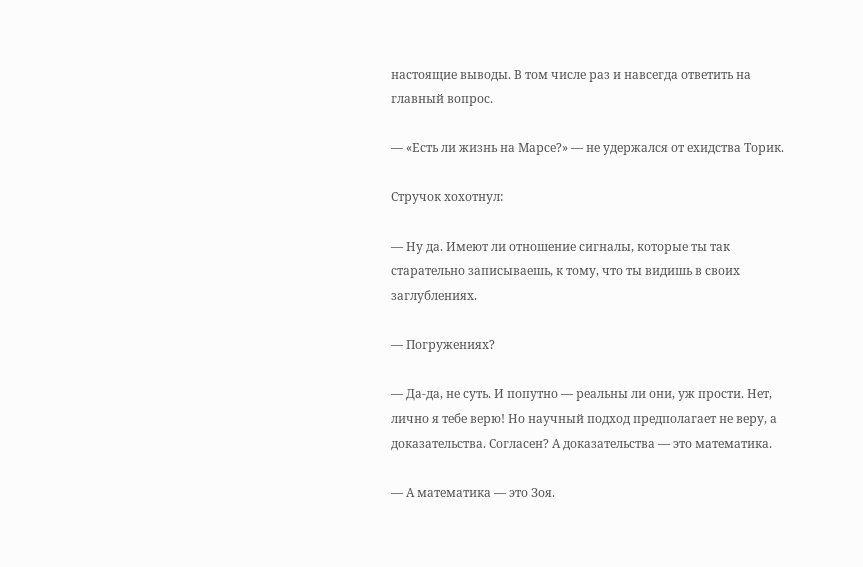настоящие выводы. В том числе раз и навсегда ответить на главный вопрос.

— «Есть ли жизнь на Марсе?» — не удержался от ехидства Торик.

Стручок хохотнул:

— Ну да. Имеют ли отношение сигналы, которые ты так старательно записываешь, к тому, что ты видишь в своих заглублениях.

— Погружениях?

— Да-да, не суть. И попутно — реальны ли они, уж прости. Нет, лично я тебе верю! Но научный подход предполагает не веру, а доказательства. Согласен? А доказательства — это математика.

— А математика — это Зоя.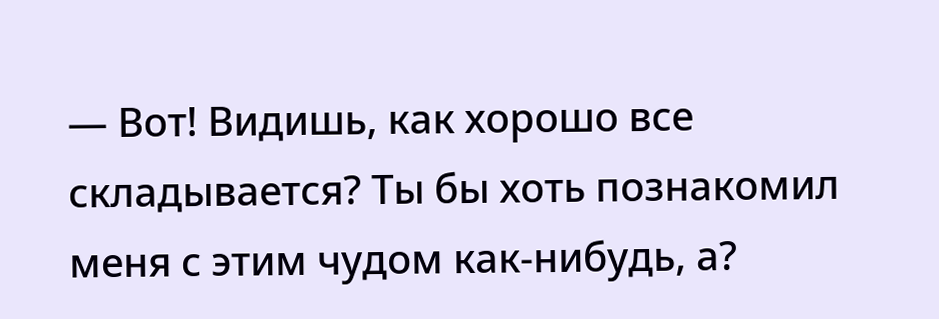— Вот! Видишь, как хорошо все складывается? Ты бы хоть познакомил меня с этим чудом как-нибудь, а?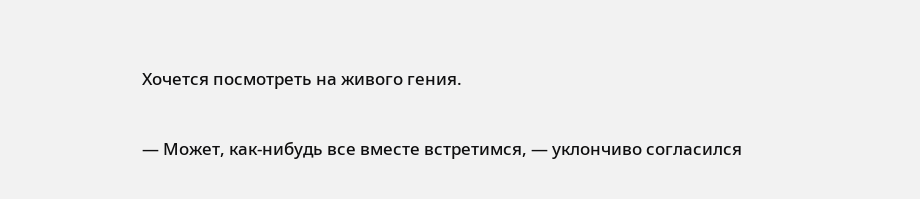Хочется посмотреть на живого гения.

— Может, как-нибудь все вместе встретимся, — уклончиво согласился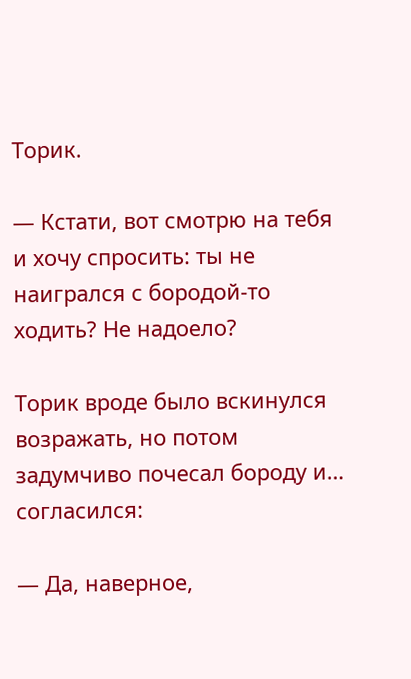Торик.

— Кстати, вот смотрю на тебя и хочу спросить: ты не наигрался с бородой-то ходить? Не надоело?

Торик вроде было вскинулся возражать, но потом задумчиво почесал бороду и… согласился:

— Да, наверное,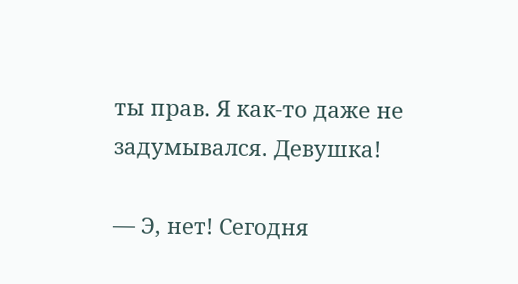ты прав. Я как-то даже не задумывался. Девушка!

— Э, нет! Сегодня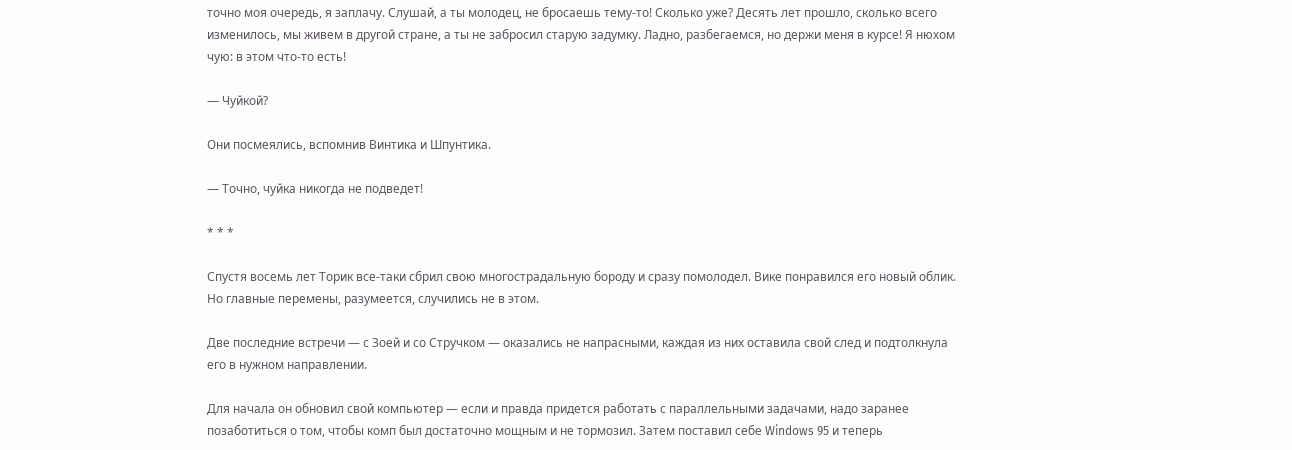точно моя очередь, я заплачу. Слушай, а ты молодец, не бросаешь тему-то! Сколько уже? Десять лет прошло, сколько всего изменилось, мы живем в другой стране, а ты не забросил старую задумку. Ладно, разбегаемся, но держи меня в курсе! Я нюхом чую: в этом что-то есть!

— Чуйкой?

Они посмеялись, вспомнив Винтика и Шпунтика.

— Точно, чуйка никогда не подведет!

* * *

Спустя восемь лет Торик все-таки сбрил свою многострадальную бороду и сразу помолодел. Вике понравился его новый облик. Но главные перемены, разумеется, случились не в этом.

Две последние встречи — с Зоей и со Стручком — оказались не напрасными, каждая из них оставила свой след и подтолкнула его в нужном направлении.

Для начала он обновил свой компьютер — если и правда придется работать с параллельными задачами, надо заранее позаботиться о том, чтобы комп был достаточно мощным и не тормозил. Затем поставил себе Windows 95 и теперь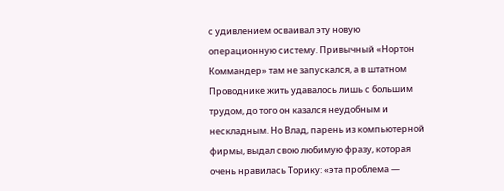с удивлением осваивал эту новую операционную систему. Привычный «Нортон Коммандер» там не запускался, а в штатном Проводнике жить удавалось лишь с большим трудом, до того он казался неудобным и нескладным. Но Влад, парень из компьютерной фирмы, выдал свою любимую фразу, которая очень нравилась Торику: «эта проблема —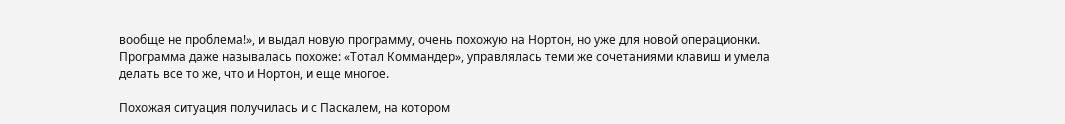вообще не проблема!», и выдал новую программу, очень похожую на Нортон, но уже для новой операционки. Программа даже называлась похоже: «Тотал Коммандер», управлялась теми же сочетаниями клавиш и умела делать все то же, что и Нортон, и еще многое.

Похожая ситуация получилась и с Паскалем, на котором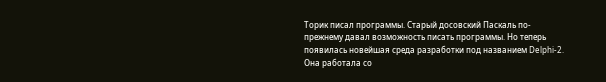Торик писал программы. Старый досовский Паскаль по-прежнему давал возможность писать программы. Но теперь появилась новейшая среда разработки под названием Delphi-2. Она работала со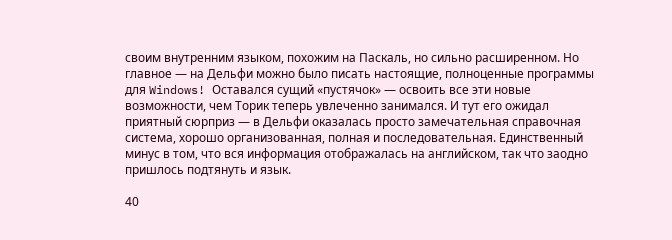своим внутренним языком, похожим на Паскаль, но сильно расширенном. Но главное — на Дельфи можно было писать настоящие, полноценные программы для Windows! Оставался сущий «пустячок» — освоить все эти новые возможности, чем Торик теперь увлеченно занимался. И тут его ожидал приятный сюрприз — в Дельфи оказалась просто замечательная справочная система, хорошо организованная, полная и последовательная. Единственный минус в том, что вся информация отображалась на английском, так что заодно пришлось подтянуть и язык.

40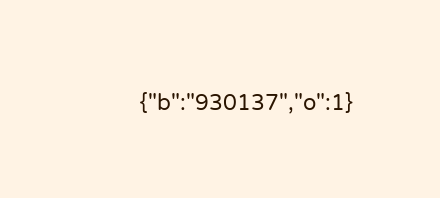{"b":"930137","o":1}